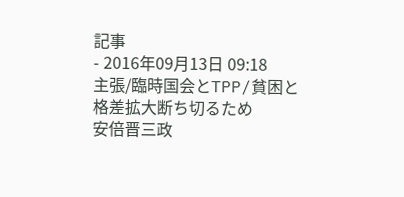記事
- 2016年09月13日 09:18
主張/臨時国会とTPP/貧困と格差拡大断ち切るため
安倍晋三政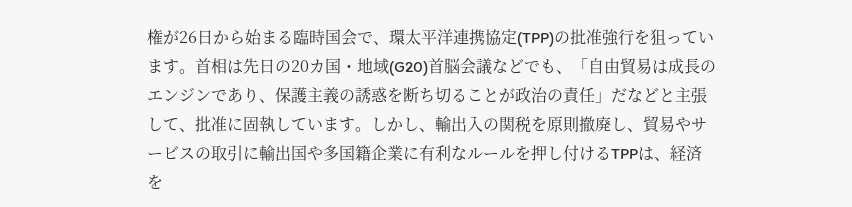権が26日から始まる臨時国会で、環太平洋連携協定(TPP)の批准強行を狙っています。首相は先日の20カ国・地域(G20)首脳会議などでも、「自由貿易は成長のエンジンであり、保護主義の誘惑を断ち切ることが政治の責任」だなどと主張して、批准に固執しています。しかし、輸出入の関税を原則撤廃し、貿易やサービスの取引に輸出国や多国籍企業に有利なルールを押し付けるTPPは、経済を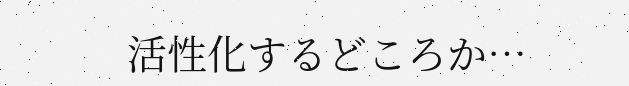活性化するどころか…